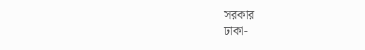সরকার
ঢাকা-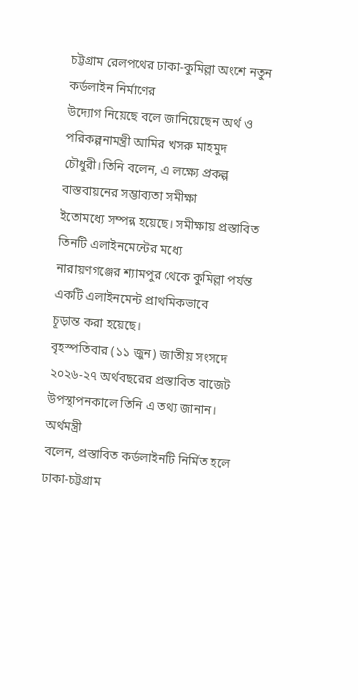চট্টগ্রাম রেলপথের ঢাকা-কুমিল্লা অংশে নতুন কর্ডলাইন নির্মাণের
উদ্যোগ নিয়েছে বলে জানিয়েছেন অর্থ ও পরিকল্পনামন্ত্রী আমির খসরু মাহমুদ
চৌধুরী।তিনি বলেন, এ লক্ষ্যে প্রকল্প বাস্তবায়নের সম্ভাব্যতা সমীক্ষা
ইতোমধ্যে সম্পন্ন হয়েছে। সমীক্ষায় প্রস্তাবিত তিনটি এলাইনমেন্টের মধ্যে
নারায়ণগঞ্জের শ্যামপুর থেকে কুমিল্লা পর্যন্ত একটি এলাইনমেন্ট প্রাথমিকভাবে
চূড়ান্ত করা হয়েছে।
বৃহস্পতিবার (১১ জুন) জাতীয় সংসদে ২০২৬-২৭ অর্থবছরের প্রস্তাবিত বাজেট উপস্থাপনকালে তিনি এ তথ্য জানান।
অর্থমন্ত্রী
বলেন, প্রস্তাবিত কর্ডলাইনটি নির্মিত হলে ঢাকা-চট্টগ্রাম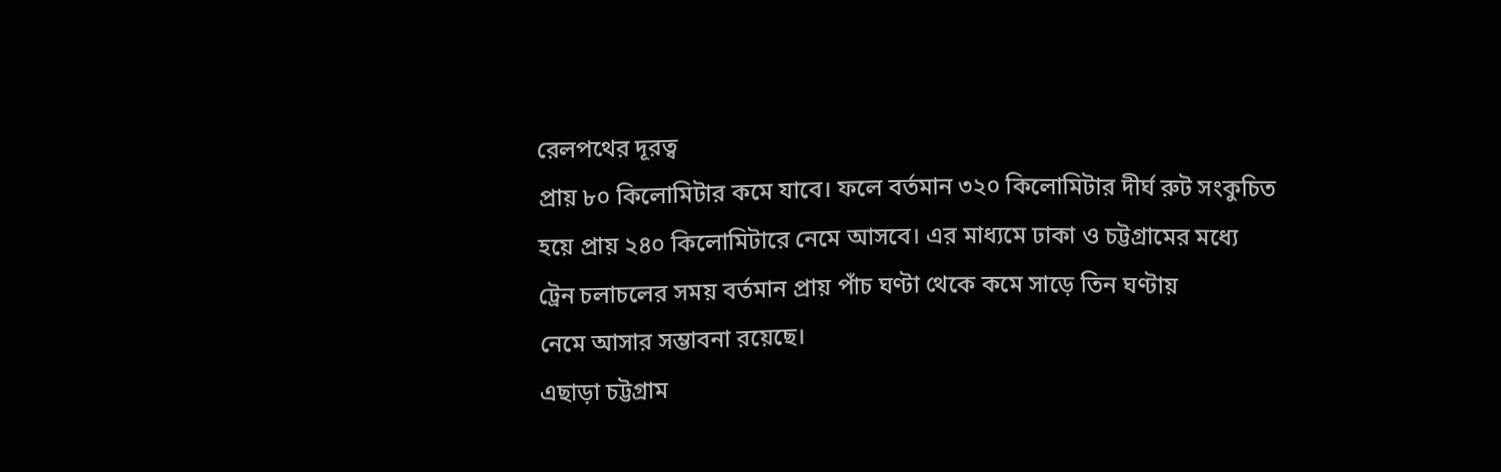রেলপথের দূরত্ব
প্রায় ৮০ কিলোমিটার কমে যাবে। ফলে বর্তমান ৩২০ কিলোমিটার দীর্ঘ রুট সংকুচিত
হয়ে প্রায় ২৪০ কিলোমিটারে নেমে আসবে। এর মাধ্যমে ঢাকা ও চট্টগ্রামের মধ্যে
ট্রেন চলাচলের সময় বর্তমান প্রায় পাঁচ ঘণ্টা থেকে কমে সাড়ে তিন ঘণ্টায়
নেমে আসার সম্ভাবনা রয়েছে।
এছাড়া চট্টগ্রাম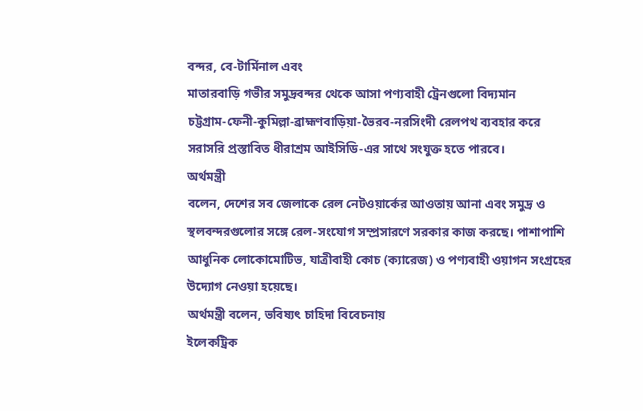বন্দর, বে-টার্মিনাল এবং
মাতারবাড়ি গভীর সমুদ্রবন্দর থেকে আসা পণ্যবাহী ট্রেনগুলো বিদ্যমান
চট্টগ্রাম-ফেনী-কুমিল্লা-ব্রাহ্মণবাড়িয়া-ভৈরব-নরসিংদী রেলপথ ব্যবহার করে
সরাসরি প্রস্তাবিত ধীরাশ্রম আইসিডি-এর সাথে সংযুক্ত হতে পারবে।
অর্থমন্ত্রী
বলেন, দেশের সব জেলাকে রেল নেটওয়ার্কের আওতায় আনা এবং সমুদ্র ও
স্থলবন্দরগুলোর সঙ্গে রেল-সংযোগ সম্প্রসারণে সরকার কাজ করছে। পাশাপাশি
আধুনিক লোকোমোটিভ, যাত্রীবাহী কোচ (ক্যারেজ) ও পণ্যবাহী ওয়াগন সংগ্রহের
উদ্যোগ নেওয়া হয়েছে।
অর্থমন্ত্রী বলেন, ভবিষ্যৎ চাহিদা বিবেচনায়
ইলেকট্রিক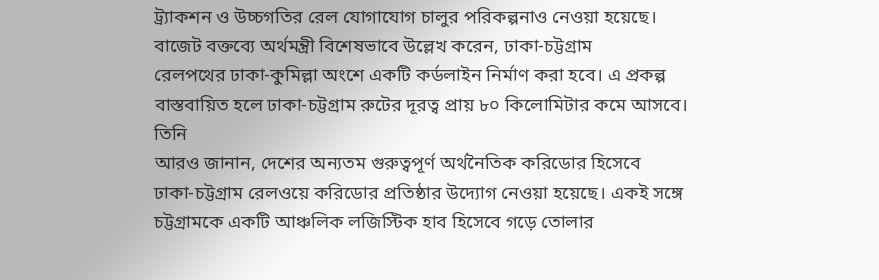ট্র্যাকশন ও উচ্চগতির রেল যোগাযোগ চালুর পরিকল্পনাও নেওয়া হয়েছে।
বাজেট বক্তব্যে অর্থমন্ত্রী বিশেষভাবে উল্লেখ করেন, ঢাকা-চট্টগ্রাম
রেলপথের ঢাকা-কুমিল্লা অংশে একটি কর্ডলাইন নির্মাণ করা হবে। এ প্রকল্প
বাস্তবায়িত হলে ঢাকা-চট্টগ্রাম রুটের দূরত্ব প্রায় ৮০ কিলোমিটার কমে আসবে।
তিনি
আরও জানান, দেশের অন্যতম গুরুত্বপূর্ণ অর্থনৈতিক করিডোর হিসেবে
ঢাকা-চট্টগ্রাম রেলওয়ে করিডোর প্রতিষ্ঠার উদ্যোগ নেওয়া হয়েছে। একই সঙ্গে
চট্টগ্রামকে একটি আঞ্চলিক লজিস্টিক হাব হিসেবে গড়ে তোলার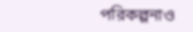পরিকল্পনাও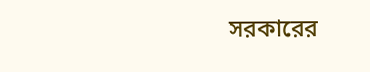সরকারের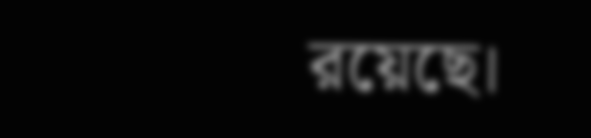রয়েছে।